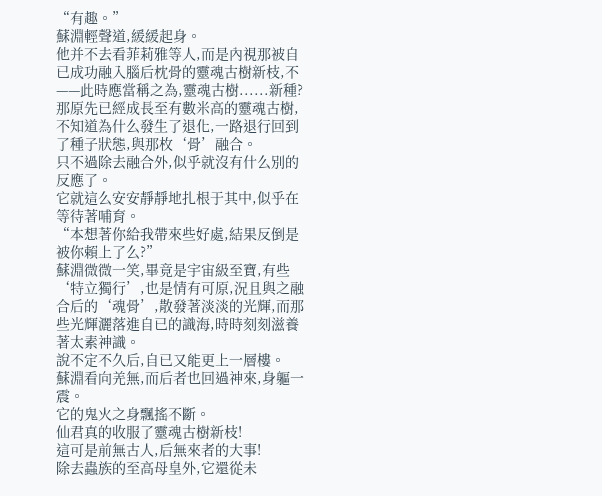“有趣。”
蘇淵輕聲道,緩緩起身。
他并不去看菲莉雅等人,而是內視那被自已成功融入腦后枕骨的靈魂古樹新枝,不——此時應當稱之為,靈魂古樹......新種?
那原先已經成長至有數米高的靈魂古樹,不知道為什么發生了退化,一路退行回到了種子狀態,與那枚‘骨’融合。
只不過除去融合外,似乎就沒有什么別的反應了。
它就這么安安靜靜地扎根于其中,似乎在等待著哺育。
“本想著你給我帶來些好處,結果反倒是被你賴上了么?”
蘇淵微微一笑,畢竟是宇宙級至寶,有些‘特立獨行’,也是情有可原,況且與之融合后的‘魂骨’,散發著淡淡的光輝,而那些光輝灑落進自已的識海,時時刻刻滋養著太素神識。
說不定不久后,自已又能更上一層樓。
蘇淵看向羌無,而后者也回過神來,身軀一震。
它的鬼火之身飄搖不斷。
仙君真的收服了靈魂古樹新枝!
這可是前無古人,后無來者的大事!
除去蟲族的至高母皇外,它還從未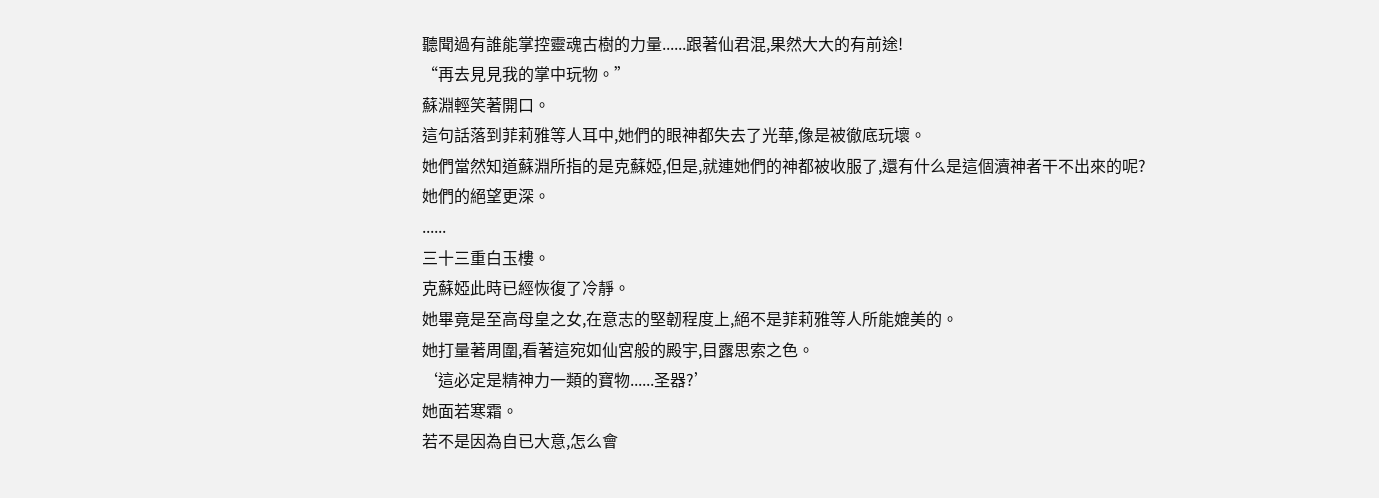聽聞過有誰能掌控靈魂古樹的力量......跟著仙君混,果然大大的有前途!
“再去見見我的掌中玩物。”
蘇淵輕笑著開口。
這句話落到菲莉雅等人耳中,她們的眼神都失去了光華,像是被徹底玩壞。
她們當然知道蘇淵所指的是克蘇婭,但是,就連她們的神都被收服了,還有什么是這個瀆神者干不出來的呢?
她們的絕望更深。
......
三十三重白玉樓。
克蘇婭此時已經恢復了冷靜。
她畢竟是至高母皇之女,在意志的堅韌程度上,絕不是菲莉雅等人所能媲美的。
她打量著周圍,看著這宛如仙宮般的殿宇,目露思索之色。
‘這必定是精神力一類的寶物......圣器?’
她面若寒霜。
若不是因為自已大意,怎么會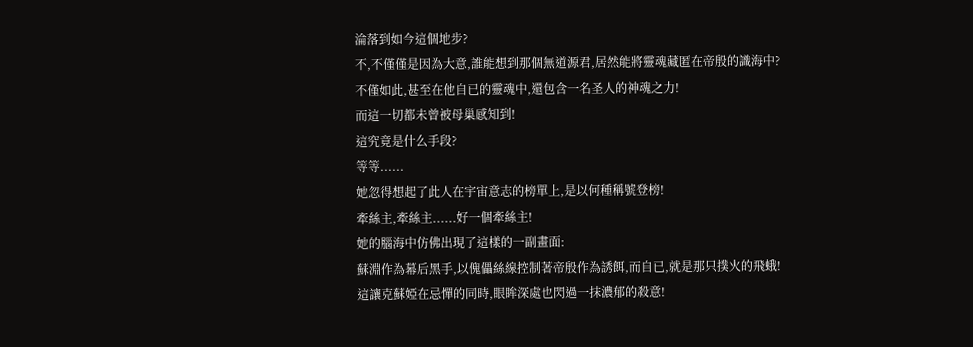淪落到如今這個地步?
不,不僅僅是因為大意,誰能想到那個無道源君,居然能將靈魂藏匿在帝殷的識海中?
不僅如此,甚至在他自已的靈魂中,還包含一名圣人的神魂之力!
而這一切都未曾被母巢感知到!
這究竟是什么手段?
等等......
她忽得想起了此人在宇宙意志的榜單上,是以何種稱號登榜!
牽絲主,牽絲主......好一個牽絲主!
她的腦海中仿佛出現了這樣的一副畫面:
蘇淵作為幕后黑手,以傀儡絲線控制著帝殷作為誘餌,而自已,就是那只撲火的飛蛾!
這讓克蘇婭在忌憚的同時,眼眸深處也閃過一抹濃郁的殺意!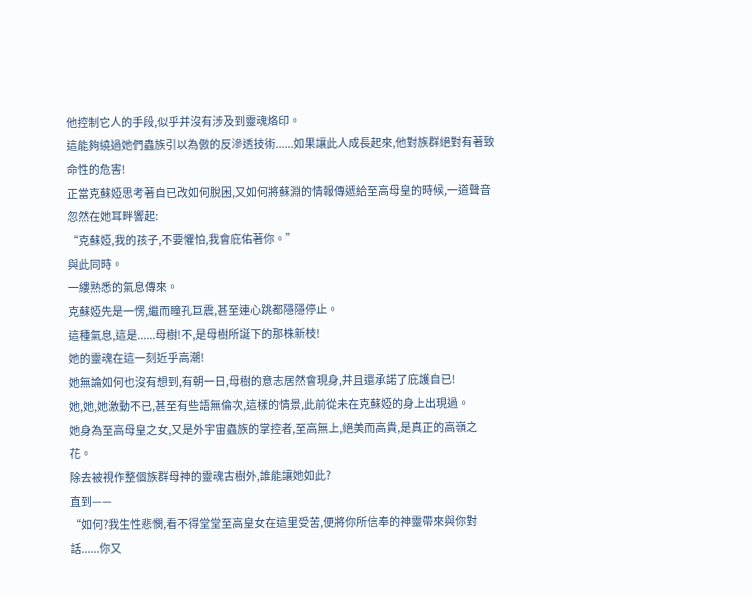他控制它人的手段,似乎并沒有涉及到靈魂烙印。
這能夠繞過她們蟲族引以為傲的反滲透技術......如果讓此人成長起來,他對族群絕對有著致命性的危害!
正當克蘇婭思考著自已改如何脫困,又如何將蘇淵的情報傳遞給至高母皇的時候,一道聲音忽然在她耳畔響起:
“克蘇婭,我的孩子,不要懼怕,我會庇佑著你。”
與此同時。
一縷熟悉的氣息傳來。
克蘇婭先是一愣,繼而瞳孔巨震,甚至連心跳都隱隱停止。
這種氣息,這是......母樹!不,是母樹所誕下的那株新枝!
她的靈魂在這一刻近乎高潮!
她無論如何也沒有想到,有朝一日,母樹的意志居然會現身,并且還承諾了庇護自已!
她,她,她激動不已,甚至有些語無倫次,這樣的情景,此前從未在克蘇婭的身上出現過。
她身為至高母皇之女,又是外宇宙蟲族的掌控者,至高無上,絕美而高貴,是真正的高嶺之花。
除去被視作整個族群母神的靈魂古樹外,誰能讓她如此?
直到——
“如何?我生性悲憫,看不得堂堂至高皇女在這里受苦,便將你所信奉的神靈帶來與你對話......你又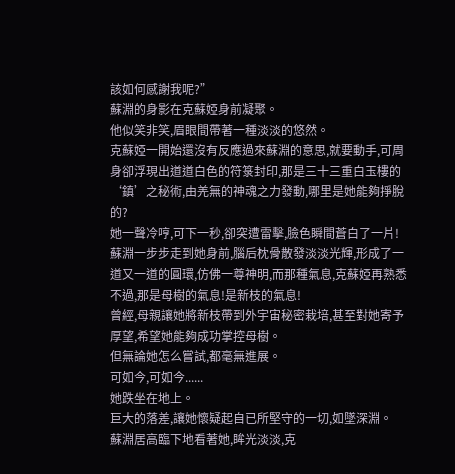該如何感謝我呢?”
蘇淵的身影在克蘇婭身前凝聚。
他似笑非笑,眉眼間帶著一種淡淡的悠然。
克蘇婭一開始還沒有反應過來蘇淵的意思,就要動手,可周身卻浮現出道道白色的符箓封印,那是三十三重白玉樓的‘鎮’之秘術,由羌無的神魂之力發動,哪里是她能夠掙脫的?
她一聲冷哼,可下一秒,卻突遭雷擊,臉色瞬間蒼白了一片!
蘇淵一步步走到她身前,腦后枕骨散發淡淡光輝,形成了一道又一道的圓環,仿佛一尊神明,而那種氣息,克蘇婭再熟悉不過,那是母樹的氣息!是新枝的氣息!
曾經,母親讓她將新枝帶到外宇宙秘密栽培,甚至對她寄予厚望,希望她能夠成功掌控母樹。
但無論她怎么嘗試,都毫無進展。
可如今,可如今......
她跌坐在地上。
巨大的落差,讓她懷疑起自已所堅守的一切,如墜深淵。
蘇淵居高臨下地看著她,眸光淡淡,克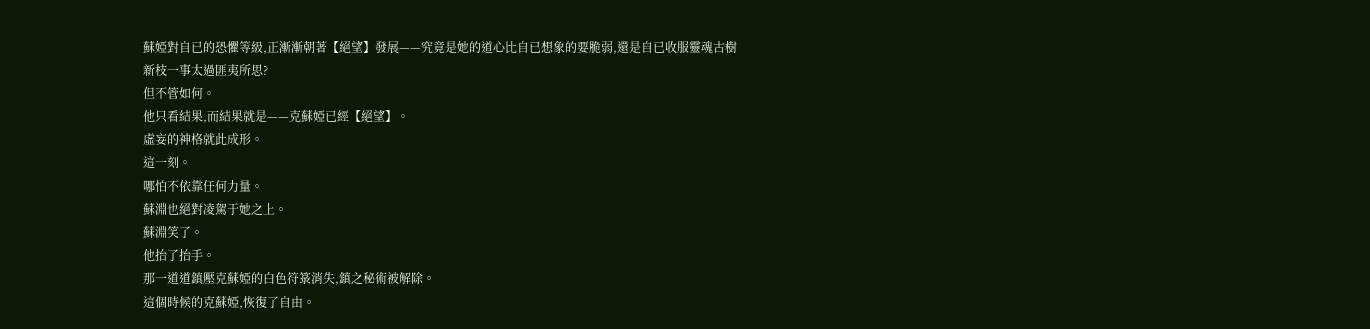蘇婭對自已的恐懼等級,正漸漸朝著【絕望】發展——究竟是她的道心比自已想象的要脆弱,還是自已收服靈魂古樹新枝一事太過匪夷所思?
但不管如何。
他只看結果,而結果就是——克蘇婭已經【絕望】。
虛妄的神格就此成形。
這一刻。
哪怕不依靠任何力量。
蘇淵也絕對凌駕于她之上。
蘇淵笑了。
他抬了抬手。
那一道道鎮壓克蘇婭的白色符箓消失,鎮之秘術被解除。
這個時候的克蘇婭,恢復了自由。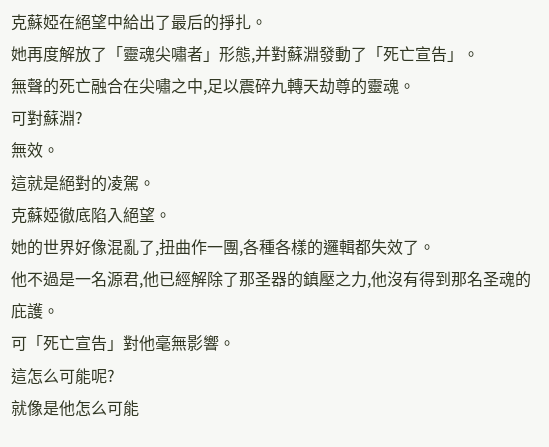克蘇婭在絕望中給出了最后的掙扎。
她再度解放了「靈魂尖嘯者」形態,并對蘇淵發動了「死亡宣告」。
無聲的死亡融合在尖嘯之中,足以震碎九轉天劫尊的靈魂。
可對蘇淵?
無效。
這就是絕對的凌駕。
克蘇婭徹底陷入絕望。
她的世界好像混亂了,扭曲作一團,各種各樣的邏輯都失效了。
他不過是一名源君,他已經解除了那圣器的鎮壓之力,他沒有得到那名圣魂的庇護。
可「死亡宣告」對他毫無影響。
這怎么可能呢?
就像是他怎么可能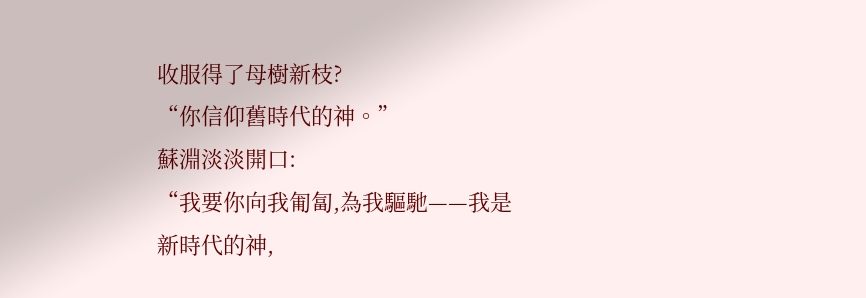收服得了母樹新枝?
“你信仰舊時代的神。”
蘇淵淡淡開口:
“我要你向我匍匐,為我驅馳——我是新時代的神,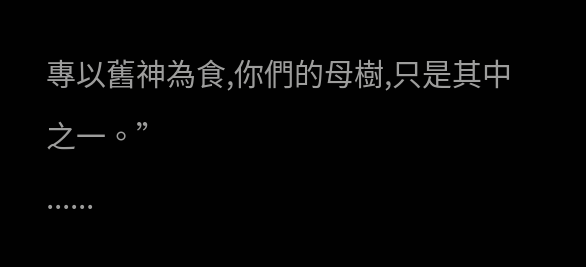專以舊神為食,你們的母樹,只是其中之一。”
......